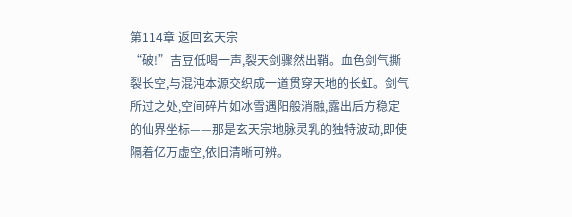第114章 返回玄天宗
“破!”吉豆低喝一声,裂天剑骤然出鞘。血色剑气撕裂长空,与混沌本源交织成一道贯穿天地的长虹。剑气所过之处,空间碎片如冰雪遇阳般消融,露出后方稳定的仙界坐标——那是玄天宗地脉灵乳的独特波动,即使隔着亿万虚空,依旧清晰可辨。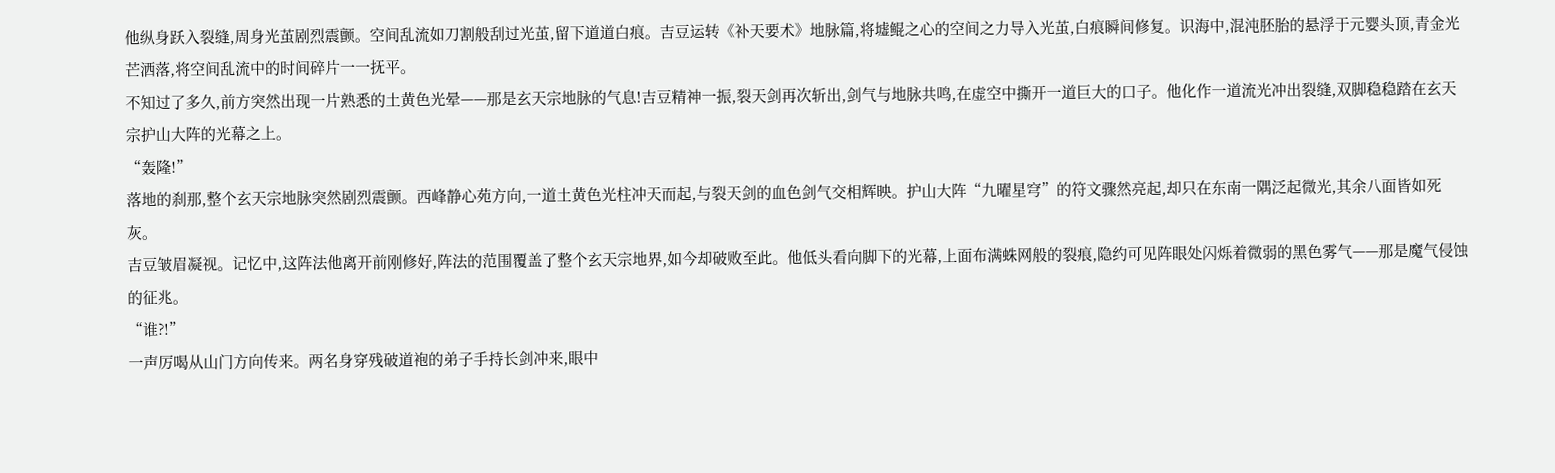他纵身跃入裂缝,周身光茧剧烈震颤。空间乱流如刀割般刮过光茧,留下道道白痕。吉豆运转《补天要术》地脉篇,将墟鲲之心的空间之力导入光茧,白痕瞬间修复。识海中,混沌胚胎的悬浮于元婴头顶,青金光芒洒落,将空间乱流中的时间碎片一一抚平。
不知过了多久,前方突然出现一片熟悉的土黄色光晕——那是玄天宗地脉的气息!吉豆精神一振,裂天剑再次斩出,剑气与地脉共鸣,在虚空中撕开一道巨大的口子。他化作一道流光冲出裂缝,双脚稳稳踏在玄天宗护山大阵的光幕之上。
“轰隆!”
落地的刹那,整个玄天宗地脉突然剧烈震颤。西峰静心苑方向,一道土黄色光柱冲天而起,与裂天剑的血色剑气交相辉映。护山大阵“九曜星穹”的符文骤然亮起,却只在东南一隅泛起微光,其余八面皆如死灰。
吉豆皱眉凝视。记忆中,这阵法他离开前刚修好,阵法的范围覆盖了整个玄天宗地界,如今却破败至此。他低头看向脚下的光幕,上面布满蛛网般的裂痕,隐约可见阵眼处闪烁着微弱的黑色雾气——那是魔气侵蚀的征兆。
“谁?!”
一声厉喝从山门方向传来。两名身穿残破道袍的弟子手持长剑冲来,眼中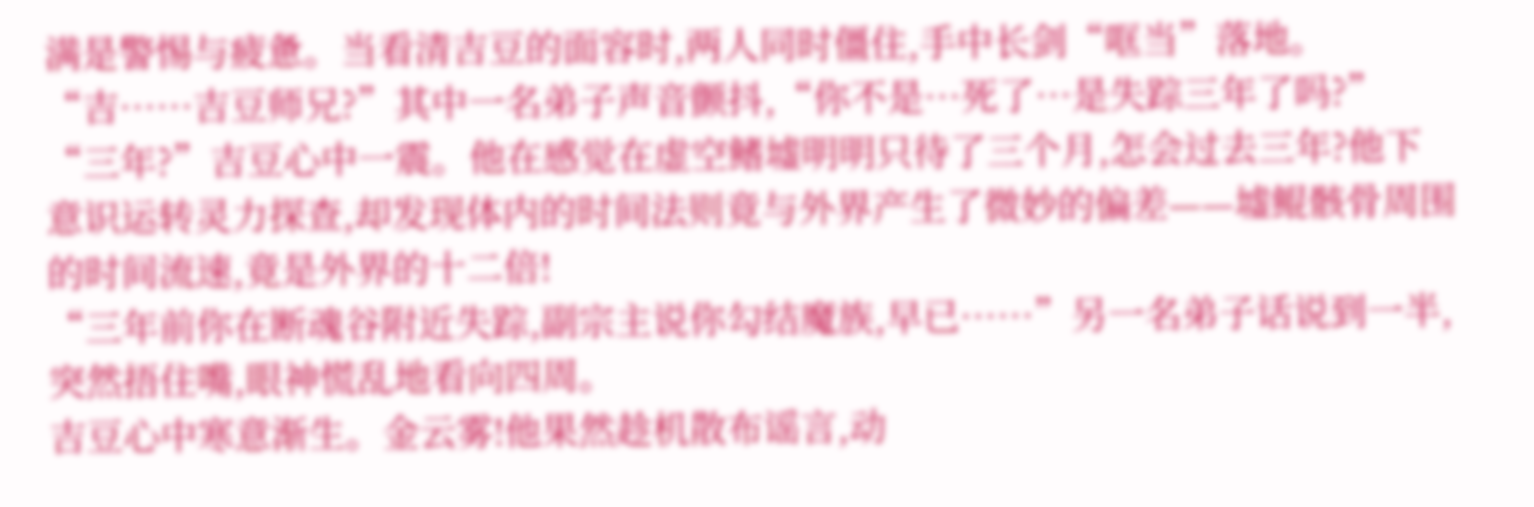满是警惕与疲惫。当看清吉豆的面容时,两人同时僵住,手中长剑“哐当”落地。
“吉……吉豆师兄?”其中一名弟子声音颤抖,“你不是…死了…是失踪三年了吗?”
“三年?”吉豆心中一震。他在感觉在虚空鳍墟明明只待了三个月,怎会过去三年?他下意识运转灵力探查,却发现体内的时间法则竟与外界产生了微妙的偏差——墟鲲骸骨周围的时间流速,竟是外界的十二倍!
“三年前你在断魂谷附近失踪,副宗主说你勾结魔族,早已……”另一名弟子话说到一半,突然捂住嘴,眼神慌乱地看向四周。
吉豆心中寒意渐生。金云雾!他果然趁机散布谣言,动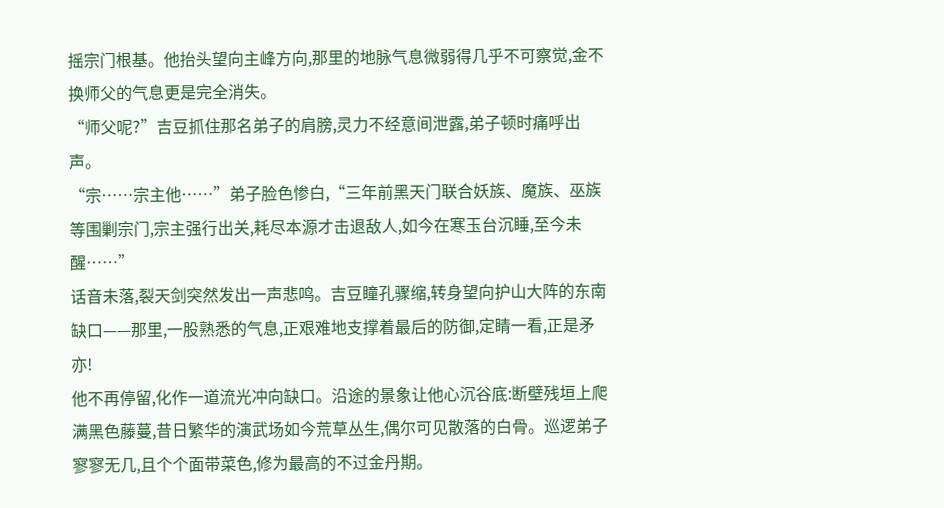摇宗门根基。他抬头望向主峰方向,那里的地脉气息微弱得几乎不可察觉,金不换师父的气息更是完全消失。
“师父呢?”吉豆抓住那名弟子的肩膀,灵力不经意间泄露,弟子顿时痛呼出声。
“宗……宗主他……”弟子脸色惨白,“三年前黑天门联合妖族、魔族、巫族等围剿宗门,宗主强行出关,耗尽本源才击退敌人,如今在寒玉台沉睡,至今未醒……”
话音未落,裂天剑突然发出一声悲鸣。吉豆瞳孔骤缩,转身望向护山大阵的东南缺口——那里,一股熟悉的气息,正艰难地支撑着最后的防御,定睛一看,正是矛亦!
他不再停留,化作一道流光冲向缺口。沿途的景象让他心沉谷底:断壁残垣上爬满黑色藤蔓,昔日繁华的演武场如今荒草丛生,偶尔可见散落的白骨。巡逻弟子寥寥无几,且个个面带菜色,修为最高的不过金丹期。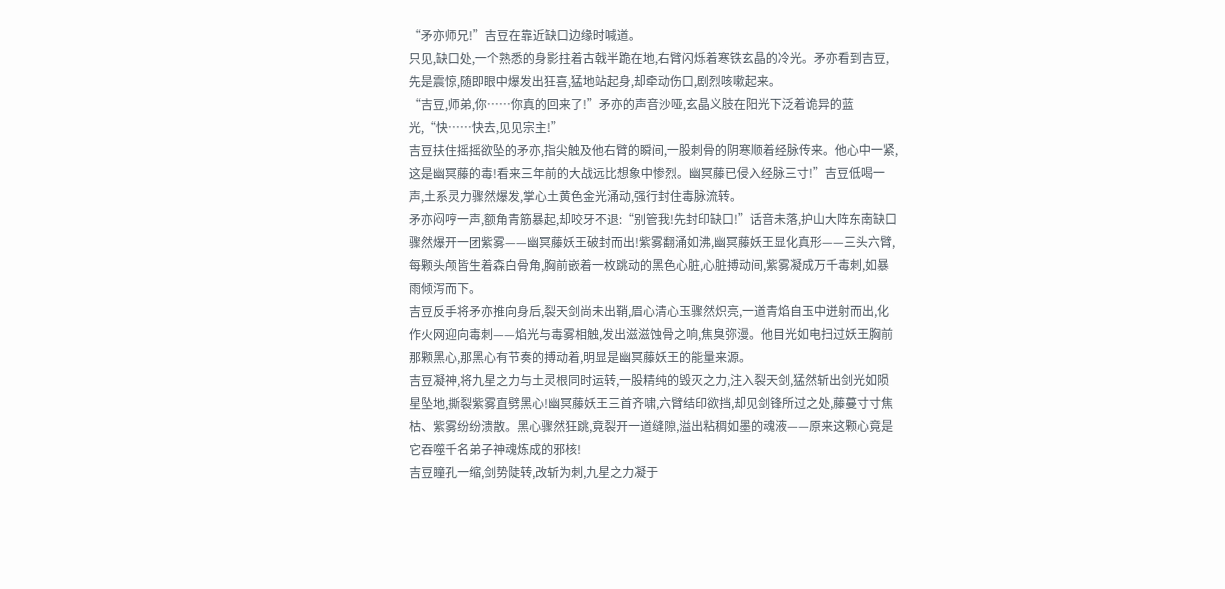“矛亦师兄!”吉豆在靠近缺口边缘时喊道。
只见,缺口处,一个熟悉的身影拄着古戟半跪在地,右臂闪烁着寒铁玄晶的冷光。矛亦看到吉豆,先是震惊,随即眼中爆发出狂喜,猛地站起身,却牵动伤口,剧烈咳嗽起来。
“吉豆,师弟,你……你真的回来了!”矛亦的声音沙哑,玄晶义肢在阳光下泛着诡异的蓝光,“快……快去,见见宗主!”
吉豆扶住摇摇欲坠的矛亦,指尖触及他右臂的瞬间,一股刺骨的阴寒顺着经脉传来。他心中一紧,这是幽冥藤的毒!看来三年前的大战远比想象中惨烈。幽冥藤已侵入经脉三寸!”吉豆低喝一声,土系灵力骤然爆发,掌心土黄色金光涌动,强行封住毒脉流转。
矛亦闷哼一声,额角青筋暴起,却咬牙不退:“别管我!先封印缺口!”话音未落,护山大阵东南缺口骤然爆开一团紫雾——幽冥藤妖王破封而出!紫雾翻涌如沸,幽冥藤妖王显化真形——三头六臂,每颗头颅皆生着森白骨角,胸前嵌着一枚跳动的黑色心脏,心脏搏动间,紫雾凝成万千毒刺,如暴雨倾泻而下。
吉豆反手将矛亦推向身后,裂天剑尚未出鞘,眉心清心玉骤然炽亮,一道青焰自玉中迸射而出,化作火网迎向毒刺——焰光与毒雾相触,发出滋滋蚀骨之响,焦臭弥漫。他目光如电扫过妖王胸前那颗黑心,那黑心有节奏的搏动着,明显是幽冥藤妖王的能量来源。
吉豆凝神,将九星之力与土灵根同时运转,一股精纯的毁灭之力,注入裂天剑,猛然斩出剑光如陨星坠地,撕裂紫雾直劈黑心!幽冥藤妖王三首齐啸,六臂结印欲挡,却见剑锋所过之处,藤蔓寸寸焦枯、紫雾纷纷溃散。黑心骤然狂跳,竟裂开一道缝隙,溢出粘稠如墨的魂液——原来这颗心竟是它吞噬千名弟子神魂炼成的邪核!
吉豆瞳孔一缩,剑势陡转,改斩为刺,九星之力凝于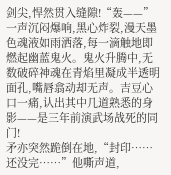剑尖,悍然贯入缝隙!“轰——”一声沉闷爆响,黑心炸裂,漫天墨色魂液如雨洒落,每一滴触地即燃起幽蓝鬼火。鬼火升腾中,无数破碎神魂在青焰里凝成半透明面孔,嘴唇翕动却无声。吉豆心口一痛,认出其中几道熟悉的身影——是三年前演武场战死的同门!
矛亦突然跪倒在地,“封印……还没完……”他嘶声道,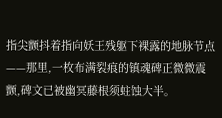指尖颤抖着指向妖王残躯下裸露的地脉节点——那里,一枚布满裂痕的镇魂碑正微微震颤,碑文已被幽冥藤根须蛀蚀大半。